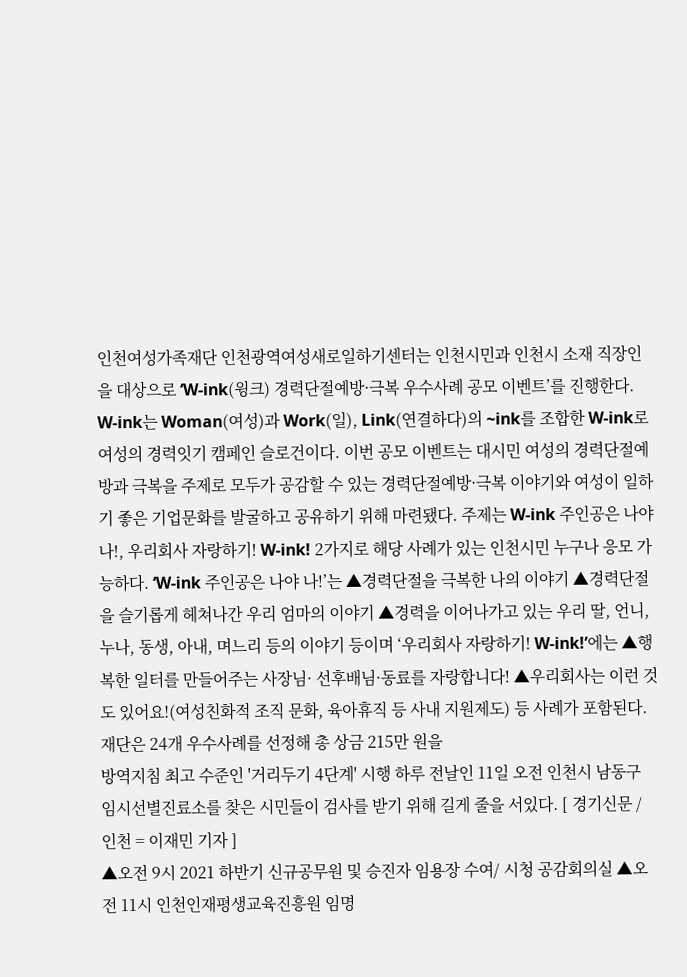인천여성가족재단 인천광역여성새로일하기센터는 인천시민과 인천시 소재 직장인을 대상으로 ‘W-ink(윙크) 경력단절예방·극복 우수사례 공모 이벤트’를 진행한다. W-ink는 Woman(여성)과 Work(일), Link(연결하다)의 ~ink를 조합한 W-ink로 여성의 경력잇기 캠페인 슬로건이다. 이번 공모 이벤트는 대시민 여성의 경력단절예방과 극복을 주제로 모두가 공감할 수 있는 경력단절예방·극복 이야기와 여성이 일하기 좋은 기업문화를 발굴하고 공유하기 위해 마련됐다. 주제는 W-ink 주인공은 나야 나!, 우리회사 자랑하기! W-ink! 2가지로 해당 사례가 있는 인천시민 누구나 응모 가능하다. ‘W-ink 주인공은 나야 나!’는 ▲경력단절을 극복한 나의 이야기 ▲경력단절을 슬기롭게 헤쳐나간 우리 엄마의 이야기 ▲경력을 이어나가고 있는 우리 딸, 언니, 누나, 동생, 아내, 며느리 등의 이야기 등이며 ‘우리회사 자랑하기! W-ink!’에는 ▲행복한 일터를 만들어주는 사장님· 선후배님·동료를 자랑합니다! ▲우리회사는 이런 것도 있어요!(여성친화적 조직 문화, 육아휴직 등 사내 지원제도) 등 사례가 포함된다. 재단은 24개 우수사례를 선정해 총 상금 215만 원을
방역지침 최고 수준인 '거리두기 4단계' 시행 하루 전날인 11일 오전 인천시 남동구 임시선별진료소를 찾은 시민들이 검사를 받기 위해 길게 줄을 서있다. [ 경기신문 / 인천 = 이재민 기자 ]
▲오전 9시 2021 하반기 신규공무원 및 승진자 임용장 수여/ 시청 공감회의실 ▲오전 11시 인천인재평생교육진흥원 임명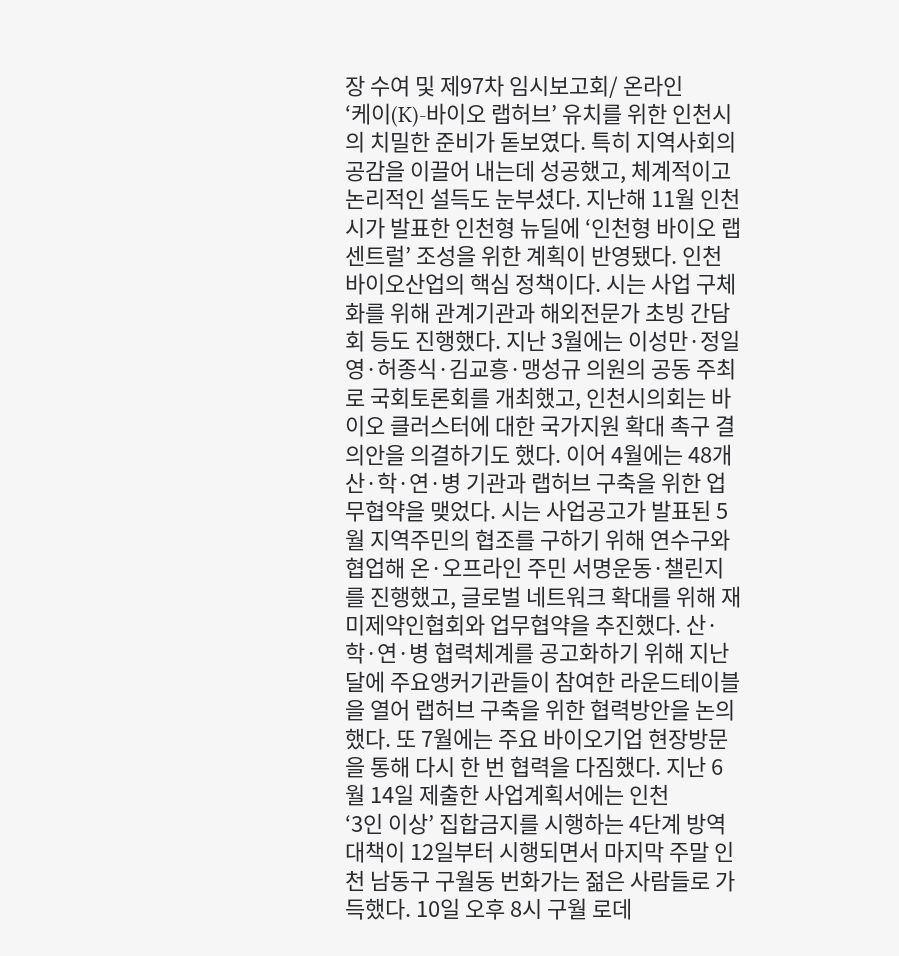장 수여 및 제97차 임시보고회/ 온라인
‘케이(K)-바이오 랩허브’ 유치를 위한 인천시의 치밀한 준비가 돋보였다. 특히 지역사회의 공감을 이끌어 내는데 성공했고, 체계적이고 논리적인 설득도 눈부셨다. 지난해 11월 인천시가 발표한 인천형 뉴딜에 ‘인천형 바이오 랩 센트럴’ 조성을 위한 계획이 반영됐다. 인천 바이오산업의 핵심 정책이다. 시는 사업 구체화를 위해 관계기관과 해외전문가 초빙 간담회 등도 진행했다. 지난 3월에는 이성만·정일영·허종식·김교흥·맹성규 의원의 공동 주최로 국회토론회를 개최했고, 인천시의회는 바이오 클러스터에 대한 국가지원 확대 촉구 결의안을 의결하기도 했다. 이어 4월에는 48개 산·학·연·병 기관과 랩허브 구축을 위한 업무협약을 맺었다. 시는 사업공고가 발표된 5월 지역주민의 협조를 구하기 위해 연수구와 협업해 온·오프라인 주민 서명운동·챌린지를 진행했고, 글로벌 네트워크 확대를 위해 재미제약인협회와 업무협약을 추진했다. 산·학·연·병 협력체계를 공고화하기 위해 지난 달에 주요앵커기관들이 참여한 라운드테이블을 열어 랩허브 구축을 위한 협력방안을 논의했다. 또 7월에는 주요 바이오기업 현장방문을 통해 다시 한 번 협력을 다짐했다. 지난 6월 14일 제출한 사업계획서에는 인천
‘3인 이상’ 집합금지를 시행하는 4단계 방역대책이 12일부터 시행되면서 마지막 주말 인천 남동구 구월동 번화가는 젊은 사람들로 가득했다. 10일 오후 8시 구월 로데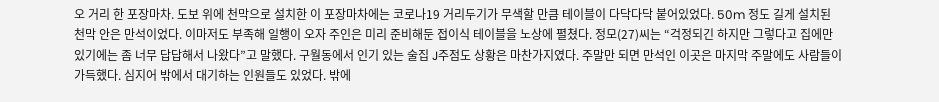오 거리 한 포장마차. 도보 위에 천막으로 설치한 이 포장마차에는 코로나19 거리두기가 무색할 만큼 테이블이 다닥다닥 붙어있었다. 50m 정도 길게 설치된 천막 안은 만석이었다. 이마저도 부족해 일행이 오자 주인은 미리 준비해둔 접이식 테이블을 노상에 펼쳤다. 정모(27)씨는 “걱정되긴 하지만 그렇다고 집에만 있기에는 좀 너무 답답해서 나왔다”고 말했다. 구월동에서 인기 있는 술집 J주점도 상황은 마찬가지였다. 주말만 되면 만석인 이곳은 마지막 주말에도 사람들이 가득했다. 심지어 밖에서 대기하는 인원들도 있었다. 밖에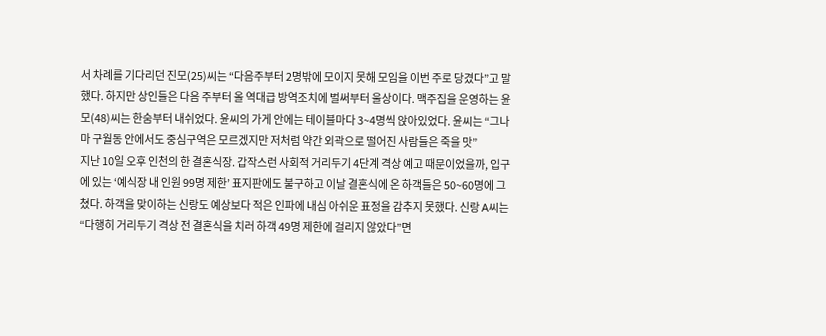서 차례를 기다리던 진모(25)씨는 “다음주부터 2명밖에 모이지 못해 모임을 이번 주로 당겼다”고 말했다. 하지만 상인들은 다음 주부터 올 역대급 방역조치에 벌써부터 울상이다. 맥주집을 운영하는 윤모(48)씨는 한숨부터 내쉬었다. 윤씨의 가게 안에는 테이블마다 3~4명씩 앉아있었다. 윤씨는 “그나마 구월동 안에서도 중심구역은 모르겠지만 저처럼 약간 외곽으로 떨어진 사람들은 죽을 맛”
지난 10일 오후 인천의 한 결혼식장. 갑작스런 사회적 거리두기 4단계 격상 예고 때문이었을까, 입구에 있는 ‘예식장 내 인원 99명 제한’ 표지판에도 불구하고 이날 결혼식에 온 하객들은 50~60명에 그쳤다. 하객을 맞이하는 신랑도 예상보다 적은 인파에 내심 아쉬운 표정을 감추지 못했다. 신랑 A씨는 “다행히 거리두기 격상 전 결혼식을 치러 하객 49명 제한에 걸리지 않았다”면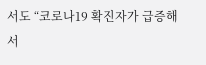서도 “코로나19 확진자가 급증해서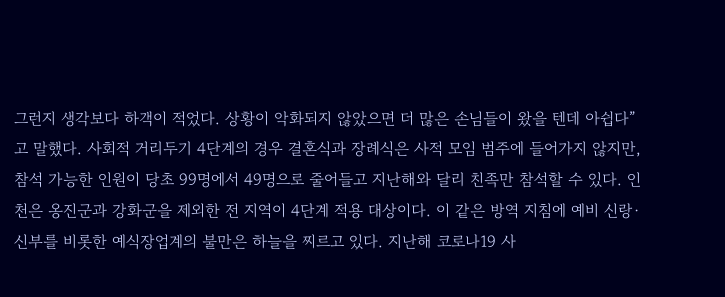그런지 생각보다 하객이 적었다. 상황이 악화되지 않았으면 더 많은 손님들이 왔을 텐데 아쉽다”고 말했다. 사회적 거리두기 4단계의 경우 결혼식과 장례식은 사적 모임 범주에 들어가지 않지만, 참석 가능한 인원이 당초 99명에서 49명으로 줄어들고 지난해와 달리 친족만 참석할 수 있다. 인천은 옹진군과 강화군을 제외한 전 지역이 4단계 적용 대상이다. 이 같은 방역 지침에 예비 신랑·신부를 비롯한 예식장업계의 불만은 하늘을 찌르고 있다. 지난해 코로나19 사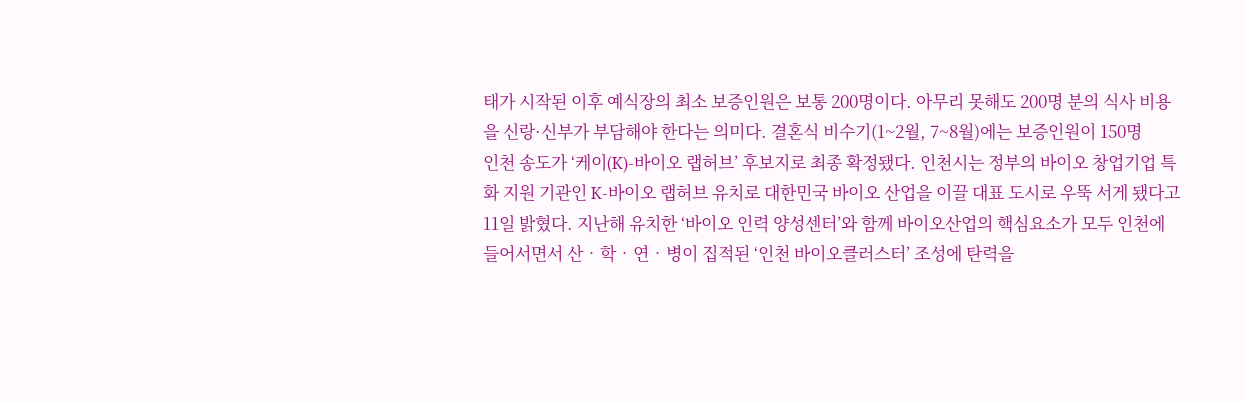태가 시작된 이후 예식장의 최소 보증인원은 보통 200명이다. 아무리 못해도 200명 분의 식사 비용을 신랑·신부가 부담해야 한다는 의미다. 결혼식 비수기(1~2월, 7~8월)에는 보증인원이 150명
인천 송도가 ‘케이(K)-바이오 랩허브’ 후보지로 최종 확정됐다. 인천시는 정부의 바이오 창업기업 특화 지원 기관인 K-바이오 랩허브 유치로 대한민국 바이오 산업을 이끌 대표 도시로 우뚝 서게 됐다고 11일 밝혔다. 지난해 유치한 ‘바이오 인력 양성센터’와 함께 바이오산업의 핵심요소가 모두 인천에 들어서면서 산‧학‧연‧병이 집적된 ‘인천 바이오클러스터’ 조성에 탄력을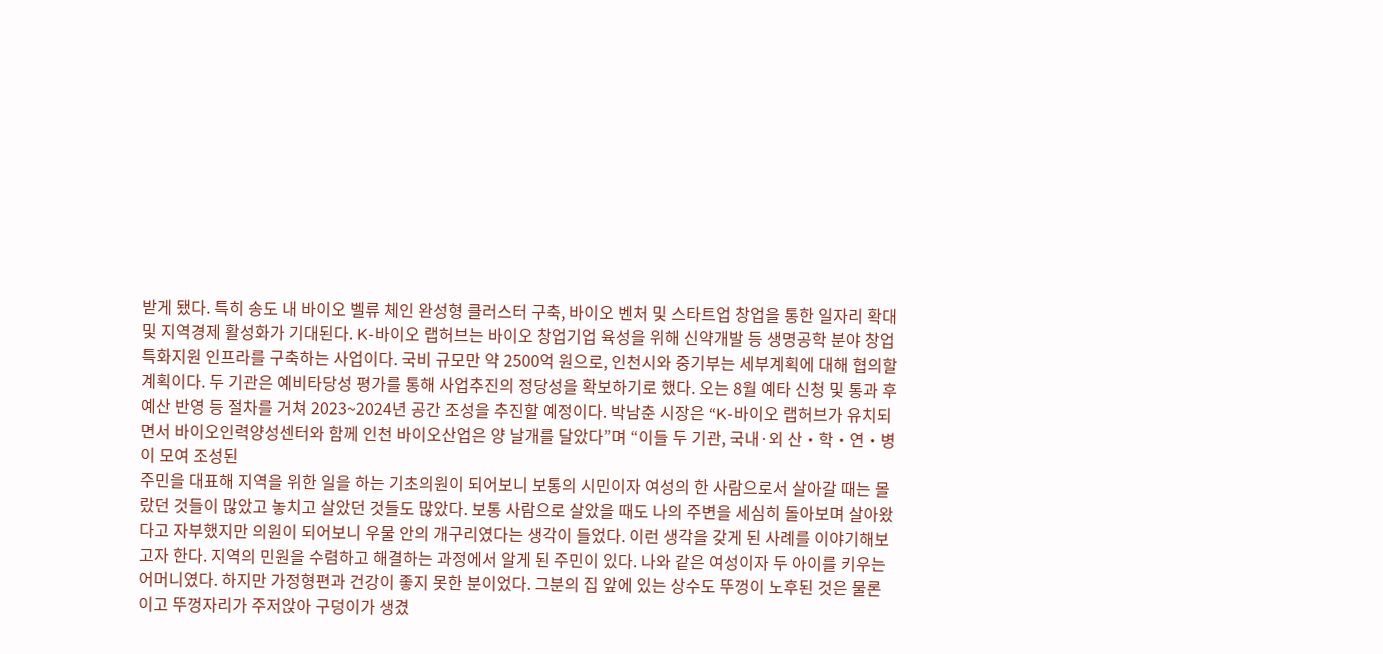받게 됐다. 특히 송도 내 바이오 벨류 체인 완성형 클러스터 구축, 바이오 벤처 및 스타트업 창업을 통한 일자리 확대 및 지역경제 활성화가 기대된다. K-바이오 랩허브는 바이오 창업기업 육성을 위해 신약개발 등 생명공학 분야 창업 특화지원 인프라를 구축하는 사업이다. 국비 규모만 약 2500억 원으로, 인천시와 중기부는 세부계획에 대해 협의할 계획이다. 두 기관은 예비타당성 평가를 통해 사업추진의 정당성을 확보하기로 했다. 오는 8월 예타 신청 및 통과 후 예산 반영 등 절차를 거쳐 2023~2024년 공간 조성을 추진할 예정이다. 박남춘 시장은 “K-바이오 랩허브가 유치되면서 바이오인력양성센터와 함께 인천 바이오산업은 양 날개를 달았다”며 “이들 두 기관, 국내·외 산‧학‧연‧병이 모여 조성된
주민을 대표해 지역을 위한 일을 하는 기초의원이 되어보니 보통의 시민이자 여성의 한 사람으로서 살아갈 때는 몰랐던 것들이 많았고 놓치고 살았던 것들도 많았다. 보통 사람으로 살았을 때도 나의 주변을 세심히 돌아보며 살아왔다고 자부했지만 의원이 되어보니 우물 안의 개구리였다는 생각이 들었다. 이런 생각을 갖게 된 사례를 이야기해보고자 한다. 지역의 민원을 수렴하고 해결하는 과정에서 알게 된 주민이 있다. 나와 같은 여성이자 두 아이를 키우는 어머니였다. 하지만 가정형편과 건강이 좋지 못한 분이었다. 그분의 집 앞에 있는 상수도 뚜껑이 노후된 것은 물론이고 뚜껑자리가 주저앉아 구덩이가 생겼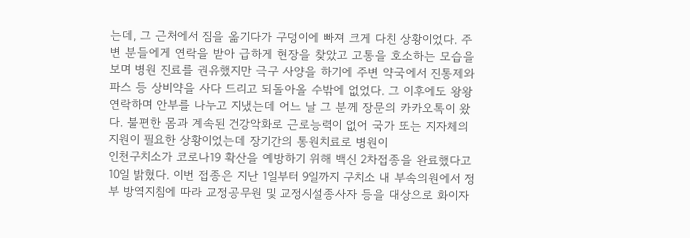는데, 그 근처에서 짐을 옮기다가 구덩이에 빠져 크게 다친 상황이었다. 주변 분들에게 연락을 받아 급하게 현장을 찾았고 고통을 호소하는 모습을 보며 병원 진료를 권유했지만 극구 사양을 하기에 주변 약국에서 진통제와 파스 등 상비약을 사다 드리고 되돌아올 수밖에 없었다. 그 이후에도 왕왕 연락하며 안부를 나누고 지냈는데 어느 날 그 분께 장문의 카카오톡이 왔다. 불편한 몸과 계속된 건강악화로 근로능력이 없어 국가 또는 지자체의 지원이 필요한 상황이었는데 장기간의 통원치료로 병원이
인천구치소가 코로나19 확산을 예방하기 위해 백신 2차접종을 완료했다고 10일 밝혔다. 이번 접종은 지난 1일부터 9일까지 구치소 내 부속의원에서 정부 방역지침에 따라 교정공무원 및 교정시설종사자 등을 대상으로 화이자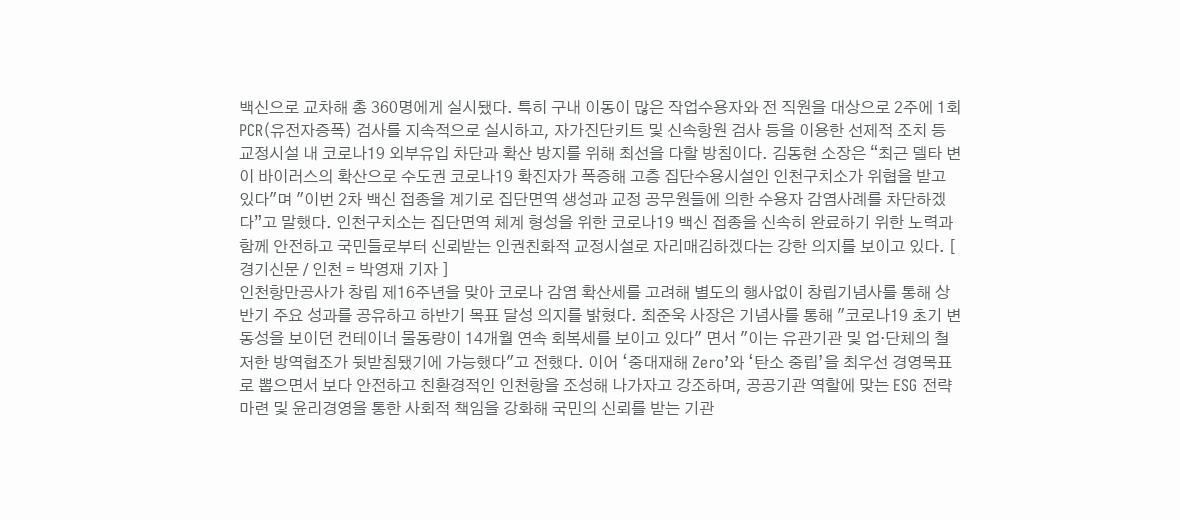백신으로 교차해 총 360명에게 실시됐다. 특히 구내 이동이 많은 작업수용자와 전 직원을 대상으로 2주에 1회 PCR(유전자증폭) 검사를 지속적으로 실시하고, 자가진단키트 및 신속항원 검사 등을 이용한 선제적 조치 등 교정시설 내 코로나19 외부유입 차단과 확산 방지를 위해 최선을 다할 방침이다. 김동현 소장은 “최근 델타 변이 바이러스의 확산으로 수도권 코로나19 확진자가 폭증해 고층 집단수용시설인 인천구치소가 위협을 받고 있다"며 "이번 2차 백신 접종을 계기로 집단면역 생성과 교정 공무원들에 의한 수용자 감염사례를 차단하겠다”고 말했다. 인천구치소는 집단면역 체계 형성을 위한 코로나19 백신 접종을 신속히 완료하기 위한 노력과 함께 안전하고 국민들로부터 신뢰받는 인권친화적 교정시설로 자리매김하겠다는 강한 의지를 보이고 있다. [ 경기신문 / 인천 = 박영재 기자 ]
인천항만공사가 창립 제16주년을 맞아 코로나 감염 확산세를 고려해 별도의 행사없이 창립기념사를 통해 상반기 주요 성과를 공유하고 하반기 목표 달성 의지를 밝혔다. 최준욱 사장은 기념사를 통해 "코로나19 초기 변동성을 보이던 컨테이너 물동량이 14개월 연속 회복세를 보이고 있다" 면서 "이는 유관기관 및 업·단체의 철저한 방역협조가 뒷받침됐기에 가능했다"고 전했다. 이어 ‘중대재해 Zero’와 ‘탄소 중립’을 최우선 경영목표로 뽑으면서 보다 안전하고 친환경적인 인천항을 조성해 나가자고 강조하며, 공공기관 역할에 맞는 ESG 전략마련 및 윤리경영을 통한 사회적 책임을 강화해 국민의 신뢰를 받는 기관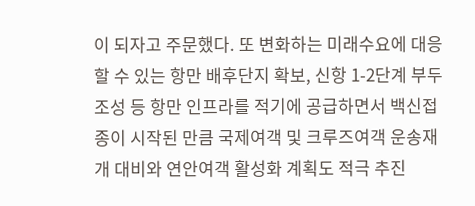이 되자고 주문했다. 또 변화하는 미래수요에 대응할 수 있는 항만 배후단지 확보, 신항 1-2단계 부두 조성 등 항만 인프라를 적기에 공급하면서 백신접종이 시작된 만큼 국제여객 및 크루즈여객 운송재개 대비와 연안여객 활성화 계획도 적극 추진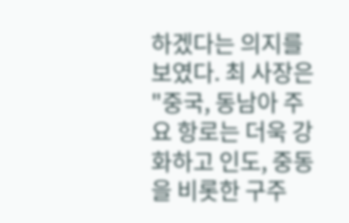하겠다는 의지를 보였다. 최 사장은 "중국, 동남아 주요 항로는 더욱 강화하고 인도, 중동을 비롯한 구주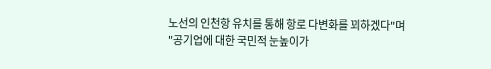노선의 인천항 유치를 통해 항로 다변화를 꾀하겠다"며 "공기업에 대한 국민적 눈높이가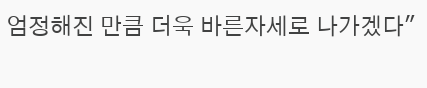엄정해진 만큼 더욱 바른자세로 나가겠다"